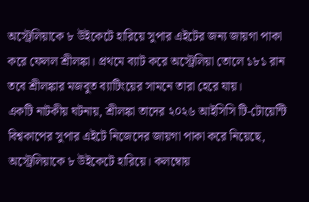অস্ট্রেলিয়াকে ৮ উইকেটে হারিয়ে সুপার এইটের জন্য জায়গা পাকা করে ফেলল শ্রীলঙ্কা। প্রথমে ব্যাট করে অস্ট্রেলিয়া তোলে ১৮১ রান তবে শ্রীলঙ্কার মজবুত ব্যাটিংয়ের সামনে তারা হেরে যায়।
একটি নাটকীয় ঘটনায়, শ্রীলঙ্কা তাদের ২০২৬ আইসিসি টি-টোয়েন্টি বিশ্বকাপের সুপার এইটে নিজেদের জায়গা পাকা করে নিয়েছে, অস্ট্রেলিয়াকে ৮ উইকেটে হারিয়ে। কলম্বোয়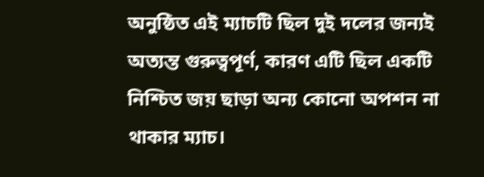অনুষ্ঠিত এই ম্যাচটি ছিল দুই দলের জন্যই অত্যন্ত গুরুত্বপূর্ণ, কারণ এটি ছিল একটি নিশ্চিত জয় ছাড়া অন্য কোনো অপশন না থাকার ম্যাচ।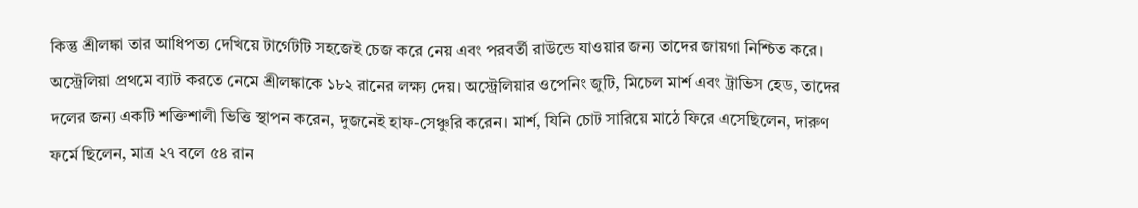কিন্তু শ্রীলঙ্কা তার আধিপত্য দেখিয়ে টার্গেটটি সহজেই চেজ করে নেয় এবং পরবর্তী রাউন্ডে যাওয়ার জন্য তাদের জায়গা নিশ্চিত করে।
অস্ট্রেলিয়া প্রথমে ব্যাট করতে নেমে শ্রীলঙ্কাকে ১৮২ রানের লক্ষ্য দেয়। অস্ট্রেলিয়ার ওপেনিং জুটি, মিচেল মার্শ এবং ট্রাভিস হেড, তাদের দলের জন্য একটি শক্তিশালী ভিত্তি স্থাপন করেন, দুজনেই হাফ-সেঞ্চুরি করেন। মার্শ, যিনি চোট সারিয়ে মাঠে ফিরে এসেছিলেন, দারুণ ফর্মে ছিলেন, মাত্র ২৭ বলে ৫৪ রান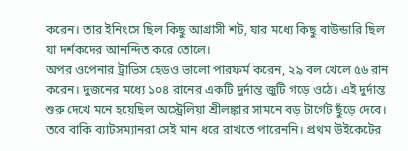করেন। তার ইনিংসে ছিল কিছু আগ্রাসী শট, যার মধ্যে কিছু বাউন্ডারি ছিল যা দর্শকদের আনন্দিত করে তোলে।
অপর ওপেনার ট্রাভিস হেডও ভালো পারফর্ম করেন, ২৯ বল খেলে ৫৬ রান করেন। দুজনের মধ্যে ১০৪ রানের একটি দুর্দান্ত জুটি গড়ে ওঠে। এই দুর্দান্ত শুরু দেখে মনে হয়েছিল অস্ট্রেলিয়া শ্রীলঙ্কার সামনে বড় টার্গেট ছুঁড়ে দেবে। তবে বাকি ব্যাটসম্যানরা সেই মান ধরে রাখতে পারেননি। প্রথম উইকেটের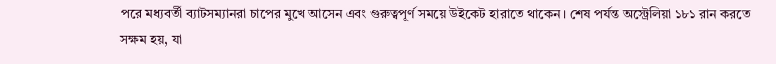পরে মধ্যবর্তী ব্যাটসম্যানরা চাপের মুখে আসেন এবং গুরুত্বপূর্ণ সময়ে উইকেট হারাতে থাকেন। শেষ পর্যন্ত অস্ট্রেলিয়া ১৮১ রান করতে সক্ষম হয়, যা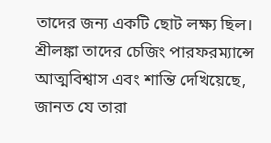তাদের জন্য একটি ছোট লক্ষ্য ছিল।
শ্রীলঙ্কা তাদের চেজিং পারফরম্যান্সে আত্মবিশ্বাস এবং শান্তি দেখিয়েছে, জানত যে তারা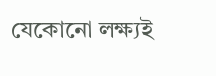যেকোনো লক্ষ্যই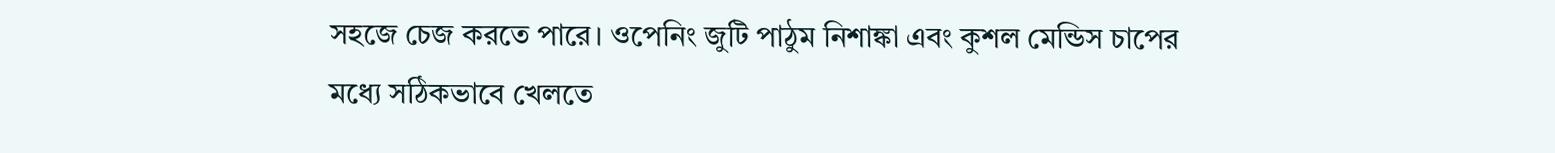সহজে চেজ করতে পারে। ওপেনিং জুটি পাঠুম নিশাঙ্কা এবং কুশল মেন্ডিস চাপের মধ্যে সঠিকভাবে খেলতে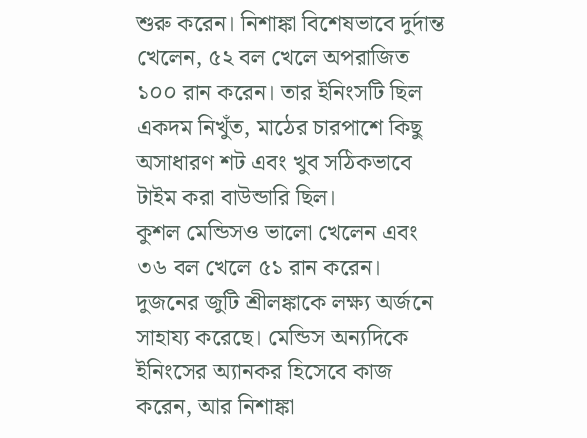শুরু করেন। নিশাঙ্কা বিশেষভাবে দুর্দান্ত খেলেন, ৫২ বল খেলে অপরাজিত ১০০ রান করেন। তার ইনিংসটি ছিল একদম নিখুঁত, মাঠের চারপাশে কিছু অসাধারণ শট এবং খুব সঠিকভাবে টাইম করা বাউন্ডারি ছিল।
কুশল মেন্ডিসও ভালো খেলেন এবং ৩৬ বল খেলে ৫১ রান করেন। দুজনের জুটি শ্রীলঙ্কাকে লক্ষ্য অর্জনে সাহায্য করেছে। মেন্ডিস অন্যদিকে ইনিংসের অ্যানকর হিসেবে কাজ করেন, আর নিশাঙ্কা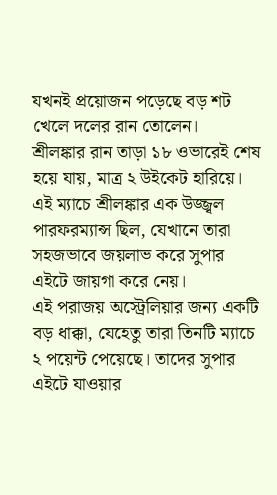যখনই প্রয়োজন পড়েছে বড় শট খেলে দলের রান তোলেন।
শ্রীলঙ্কার রান তাড়া ১৮ ওভারেই শেষ হয়ে যায়, মাত্র ২ উইকেট হারিয়ে। এই ম্যাচে শ্রীলঙ্কার এক উজ্জ্বল পারফরম্যান্স ছিল, যেখানে তারা সহজভাবে জয়লাভ করে সুপার এইটে জায়গা করে নেয়।
এই পরাজয় অস্ট্রেলিয়ার জন্য একটি বড় ধাক্কা, যেহেতু তারা তিনটি ম্যাচে ২ পয়েন্ট পেয়েছে। তাদের সুপার এইটে যাওয়ার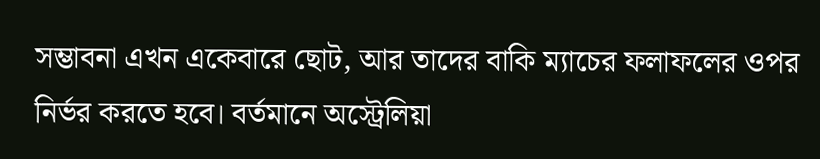সম্ভাবনা এখন একেবারে ছোট, আর তাদের বাকি ম্যাচের ফলাফলের ওপর নির্ভর করতে হবে। বর্তমানে অস্ট্রেলিয়া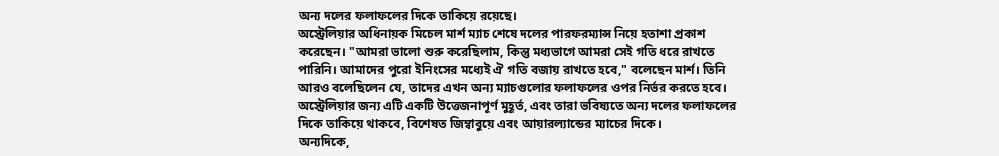অন্য দলের ফলাফলের দিকে তাকিয়ে রয়েছে।
অস্ট্রেলিয়ার অধিনায়ক মিচেল মার্শ ম্যাচ শেষে দলের পারফরম্যান্স নিয়ে হতাশা প্রকাশ করেছেন। "আমরা ভালো শুরু করেছিলাম, কিন্তু মধ্যভাগে আমরা সেই গতি ধরে রাখতে পারিনি। আমাদের পুরো ইনিংসের মধ্যেই ঐ গতি বজায় রাখতে হবে," বলেছেন মার্শ। তিনি আরও বলেছিলেন যে, তাদের এখন অন্য ম্যাচগুলোর ফলাফলের ওপর নির্ভর করতে হবে।
অস্ট্রেলিয়ার জন্য এটি একটি উত্তেজনাপূর্ণ মুহূর্ত, এবং তারা ভবিষ্যতে অন্য দলের ফলাফলের দিকে তাকিয়ে থাকবে, বিশেষত জিম্বাবুয়ে এবং আয়ারল্যান্ডের ম্যাচের দিকে।
অন্যদিকে,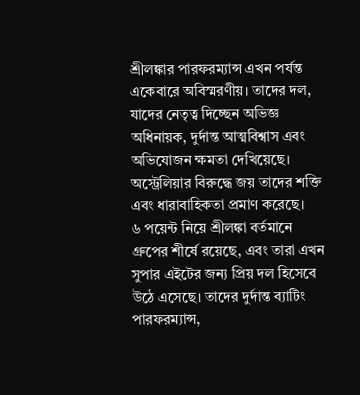শ্রীলঙ্কার পারফরম্যান্স এখন পর্যন্ত একেবারে অবিস্মরণীয়। তাদের দল, যাদের নেতৃত্ব দিচ্ছেন অভিজ্ঞ অধিনায়ক, দুর্দান্ত আত্মবিশ্বাস এবং অভিযোজন ক্ষমতা দেখিয়েছে। অস্ট্রেলিয়ার বিরুদ্ধে জয় তাদের শক্তি এবং ধারাবাহিকতা প্রমাণ করেছে।
৬ পয়েন্ট নিয়ে শ্রীলঙ্কা বর্তমানে গ্রুপের শীর্ষে রয়েছে, এবং তারা এখন সুপার এইটের জন্য প্রিয় দল হিসেবে উঠে এসেছে। তাদের দুর্দান্ত ব্যাটিং পারফরম্যান্স,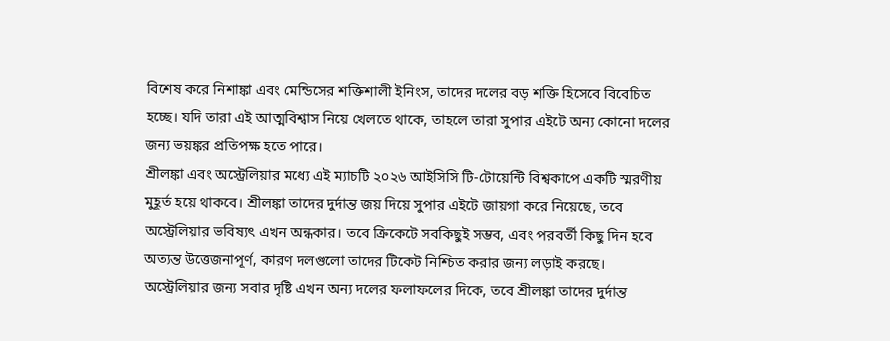বিশেষ করে নিশাঙ্কা এবং মেন্ডিসের শক্তিশালী ইনিংস, তাদের দলের বড় শক্তি হিসেবে বিবেচিত হচ্ছে। যদি তারা এই আত্মবিশ্বাস নিয়ে খেলতে থাকে, তাহলে তারা সুপার এইটে অন্য কোনো দলের জন্য ভয়ঙ্কর প্রতিপক্ষ হতে পারে।
শ্রীলঙ্কা এবং অস্ট্রেলিয়ার মধ্যে এই ম্যাচটি ২০২৬ আইসিসি টি-টোয়েন্টি বিশ্বকাপে একটি স্মরণীয় মুহূর্ত হয়ে থাকবে। শ্রীলঙ্কা তাদের দুর্দান্ত জয় দিয়ে সুপার এইটে জায়গা করে নিয়েছে, তবে অস্ট্রেলিয়ার ভবিষ্যৎ এখন অন্ধকার। তবে ক্রিকেটে সবকিছুই সম্ভব, এবং পরবর্তী কিছু দিন হবে অত্যন্ত উত্তেজনাপূর্ণ, কারণ দলগুলো তাদের টিকেট নিশ্চিত করার জন্য লড়াই করছে।
অস্ট্রেলিয়ার জন্য সবার দৃষ্টি এখন অন্য দলের ফলাফলের দিকে, তবে শ্রীলঙ্কা তাদের দুর্দান্ত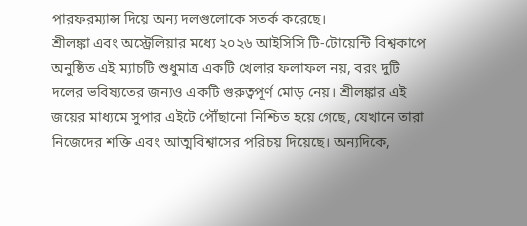পারফরম্যান্স দিয়ে অন্য দলগুলোকে সতর্ক করেছে।
শ্রীলঙ্কা এবং অস্ট্রেলিয়ার মধ্যে ২০২৬ আইসিসি টি-টোয়েন্টি বিশ্বকাপে অনুষ্ঠিত এই ম্যাচটি শুধুমাত্র একটি খেলার ফলাফল নয়, বরং দুটি দলের ভবিষ্যতের জন্যও একটি গুরুত্বপূর্ণ মোড় নেয়। শ্রীলঙ্কার এই জয়ের মাধ্যমে সুপার এইটে পৌঁছানো নিশ্চিত হয়ে গেছে, যেখানে তারা নিজেদের শক্তি এবং আত্মবিশ্বাসের পরিচয় দিয়েছে। অন্যদিকে,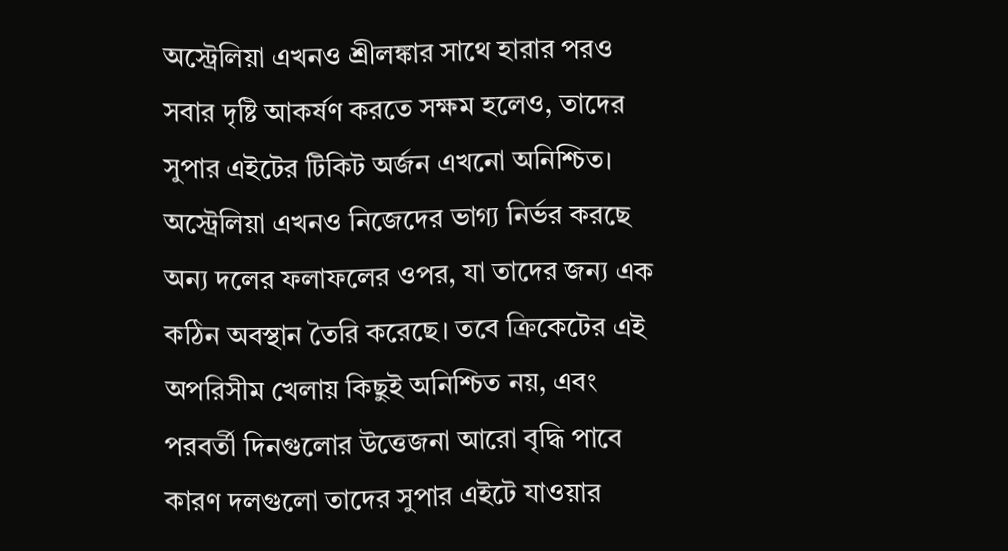অস্ট্রেলিয়া এখনও শ্রীলঙ্কার সাথে হারার পরও সবার দৃষ্টি আকর্ষণ করতে সক্ষম হলেও, তাদের সুপার এইটের টিকিট অর্জন এখনো অনিশ্চিত। অস্ট্রেলিয়া এখনও নিজেদের ভাগ্য নির্ভর করছে অন্য দলের ফলাফলের ওপর, যা তাদের জন্য এক কঠিন অবস্থান তৈরি করেছে। তবে ক্রিকেটের এই অপরিসীম খেলায় কিছুই অনিশ্চিত নয়, এবং পরবর্তী দিনগুলোর উত্তেজনা আরো বৃদ্ধি পাবে কারণ দলগুলো তাদের সুপার এইটে যাওয়ার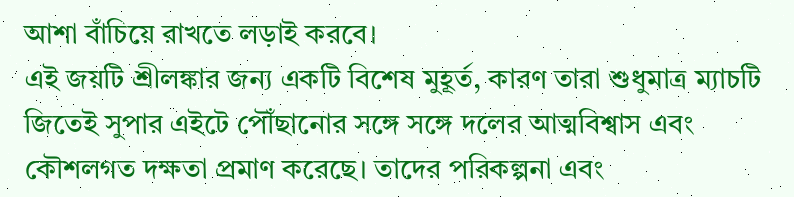আশা বাঁচিয়ে রাখতে লড়াই করবে।
এই জয়টি শ্রীলঙ্কার জন্য একটি বিশেষ মুহূর্ত, কারণ তারা শুধুমাত্র ম্যাচটি জিতেই সুপার এইটে পৌঁছানোর সঙ্গে সঙ্গে দলের আত্মবিশ্বাস এবং কৌশলগত দক্ষতা প্রমাণ করেছে। তাদের পরিকল্পনা এবং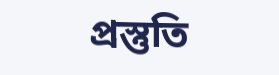প্রস্তুতি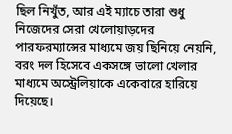ছিল নিখুঁত, আর এই ম্যাচে তারা শুধু নিজেদের সেরা খেলোয়াড়দের পারফরম্যান্সের মাধ্যমে জয় ছিনিয়ে নেয়নি, বরং দল হিসেবে একসঙ্গে ভালো খেলার মাধ্যমে অস্ট্রেলিয়াকে একেবারে হারিয়ে দিয়েছে।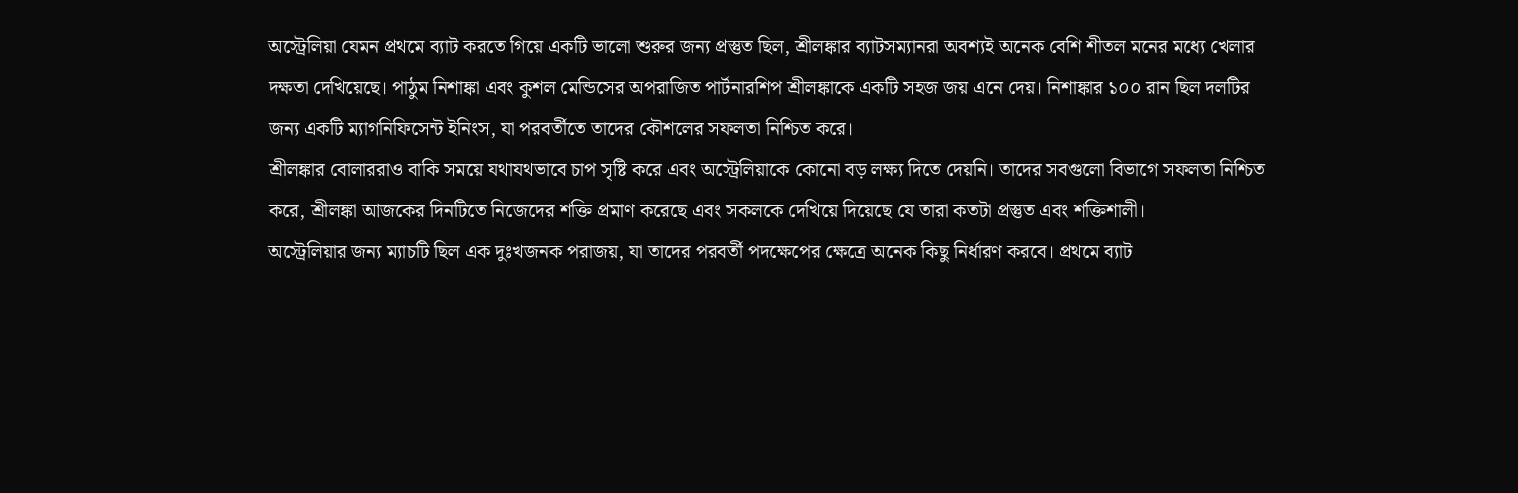অস্ট্রেলিয়া যেমন প্রথমে ব্যাট করতে গিয়ে একটি ভালো শুরুর জন্য প্রস্তুত ছিল, শ্রীলঙ্কার ব্যাটসম্যানরা অবশ্যই অনেক বেশি শীতল মনের মধ্যে খেলার দক্ষতা দেখিয়েছে। পাঠুম নিশাঙ্কা এবং কুশল মেন্ডিসের অপরাজিত পার্টনারশিপ শ্রীলঙ্কাকে একটি সহজ জয় এনে দেয়। নিশাঙ্কার ১০০ রান ছিল দলটির জন্য একটি ম্যাগনিফিসেন্ট ইনিংস, যা পরবর্তীতে তাদের কৌশলের সফলতা নিশ্চিত করে।
শ্রীলঙ্কার বোলাররাও বাকি সময়ে যথাযথভাবে চাপ সৃষ্টি করে এবং অস্ট্রেলিয়াকে কোনো বড় লক্ষ্য দিতে দেয়নি। তাদের সবগুলো বিভাগে সফলতা নিশ্চিত করে, শ্রীলঙ্কা আজকের দিনটিতে নিজেদের শক্তি প্রমাণ করেছে এবং সকলকে দেখিয়ে দিয়েছে যে তারা কতটা প্রস্তুত এবং শক্তিশালী।
অস্ট্রেলিয়ার জন্য ম্যাচটি ছিল এক দুঃখজনক পরাজয়, যা তাদের পরবর্তী পদক্ষেপের ক্ষেত্রে অনেক কিছু নির্ধারণ করবে। প্রথমে ব্যাট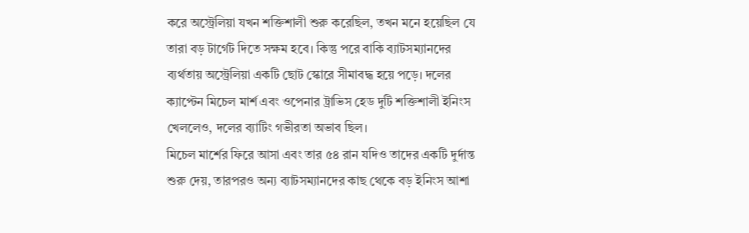করে অস্ট্রেলিয়া যখন শক্তিশালী শুরু করেছিল, তখন মনে হয়েছিল যে তারা বড় টার্গেট দিতে সক্ষম হবে। কিন্তু পরে বাকি ব্যাটসম্যানদের ব্যর্থতায় অস্ট্রেলিয়া একটি ছোট স্কোরে সীমাবদ্ধ হয়ে পড়ে। দলের ক্যাপ্টেন মিচেল মার্শ এবং ওপেনার ট্রাভিস হেড দুটি শক্তিশালী ইনিংস খেললেও, দলের ব্যাটিং গভীরতা অভাব ছিল।
মিচেল মার্শের ফিরে আসা এবং তার ৫৪ রান যদিও তাদের একটি দুর্দান্ত শুরু দেয়, তারপরও অন্য ব্যাটসম্যানদের কাছ থেকে বড় ইনিংস আশা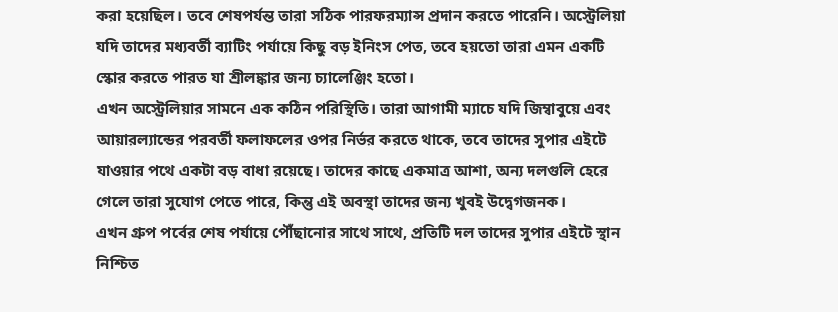করা হয়েছিল। তবে শেষপর্যন্ত তারা সঠিক পারফরম্যান্স প্রদান করতে পারেনি। অস্ট্রেলিয়া যদি তাদের মধ্যবর্তী ব্যাটিং পর্যায়ে কিছু বড় ইনিংস পেত, তবে হয়তো তারা এমন একটি স্কোর করতে পারত যা শ্রীলঙ্কার জন্য চ্যালেঞ্জিং হতো।
এখন অস্ট্রেলিয়ার সামনে এক কঠিন পরিস্থিতি। তারা আগামী ম্যাচে যদি জিম্বাবুয়ে এবং আয়ারল্যান্ডের পরবর্তী ফলাফলের ওপর নির্ভর করতে থাকে, তবে তাদের সুপার এইটে যাওয়ার পথে একটা বড় বাধা রয়েছে। তাদের কাছে একমাত্র আশা, অন্য দলগুলি হেরে গেলে তারা সুযোগ পেতে পারে, কিন্তু এই অবস্থা তাদের জন্য খুবই উদ্বেগজনক।
এখন গ্রুপ পর্বের শেষ পর্যায়ে পৌঁছানোর সাথে সাথে, প্রতিটি দল তাদের সুপার এইটে স্থান নিশ্চিত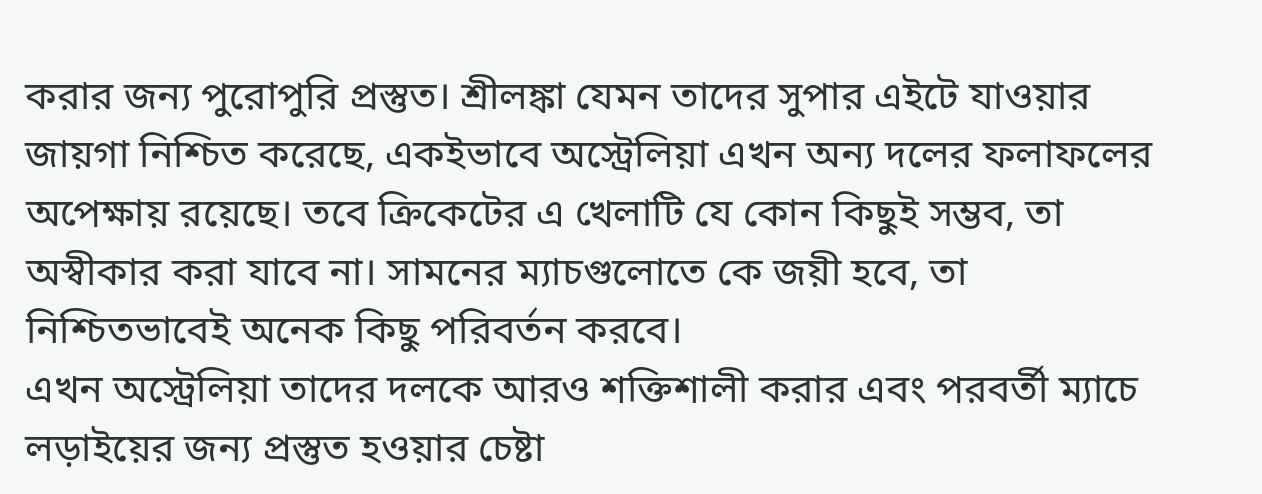করার জন্য পুরোপুরি প্রস্তুত। শ্রীলঙ্কা যেমন তাদের সুপার এইটে যাওয়ার জায়গা নিশ্চিত করেছে, একইভাবে অস্ট্রেলিয়া এখন অন্য দলের ফলাফলের অপেক্ষায় রয়েছে। তবে ক্রিকেটের এ খেলাটি যে কোন কিছুই সম্ভব, তা অস্বীকার করা যাবে না। সামনের ম্যাচগুলোতে কে জয়ী হবে, তা নিশ্চিতভাবেই অনেক কিছু পরিবর্তন করবে।
এখন অস্ট্রেলিয়া তাদের দলকে আরও শক্তিশালী করার এবং পরবর্তী ম্যাচে লড়াইয়ের জন্য প্রস্তুত হওয়ার চেষ্টা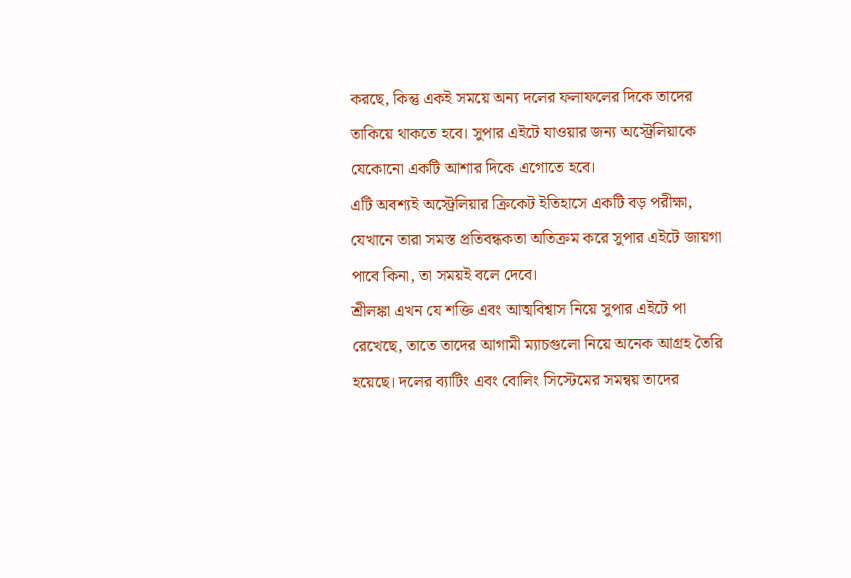করছে, কিন্তু একই সময়ে অন্য দলের ফলাফলের দিকে তাদের তাকিয়ে থাকতে হবে। সুপার এইটে যাওয়ার জন্য অস্ট্রেলিয়াকে যেকোনো একটি আশার দিকে এগোতে হবে।
এটি অবশ্যই অস্ট্রেলিয়ার ক্রিকেট ইতিহাসে একটি বড় পরীক্ষা, যেখানে তারা সমস্ত প্রতিবন্ধকতা অতিক্রম করে সুপার এইটে জায়গা পাবে কিনা, তা সময়ই বলে দেবে।
শ্রীলঙ্কা এখন যে শক্তি এবং আত্মবিশ্বাস নিয়ে সুপার এইটে পা রেখেছে, তাতে তাদের আগামী ম্যাচগুলো নিয়ে অনেক আগ্রহ তৈরি হয়েছে। দলের ব্যাটিং এবং বোলিং সিস্টেমের সমন্বয় তাদের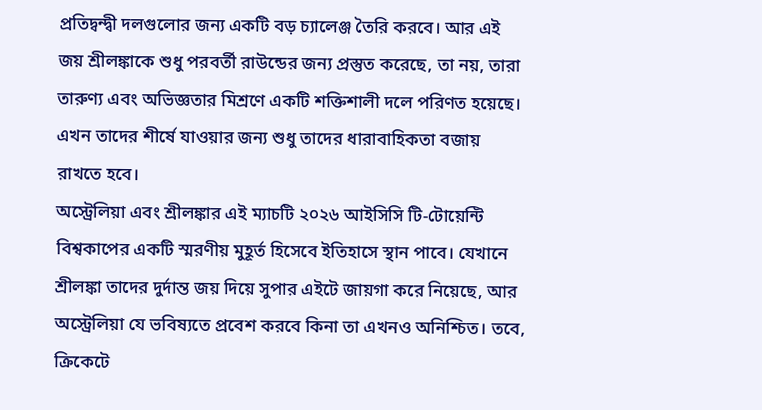প্রতিদ্বন্দ্বী দলগুলোর জন্য একটি বড় চ্যালেঞ্জ তৈরি করবে। আর এই জয় শ্রীলঙ্কাকে শুধু পরবর্তী রাউন্ডের জন্য প্রস্তুত করেছে, তা নয়, তারা তারুণ্য এবং অভিজ্ঞতার মিশ্রণে একটি শক্তিশালী দলে পরিণত হয়েছে। এখন তাদের শীর্ষে যাওয়ার জন্য শুধু তাদের ধারাবাহিকতা বজায় রাখতে হবে।
অস্ট্রেলিয়া এবং শ্রীলঙ্কার এই ম্যাচটি ২০২৬ আইসিসি টি-টোয়েন্টি বিশ্বকাপের একটি স্মরণীয় মুহূর্ত হিসেবে ইতিহাসে স্থান পাবে। যেখানে শ্রীলঙ্কা তাদের দুর্দান্ত জয় দিয়ে সুপার এইটে জায়গা করে নিয়েছে, আর অস্ট্রেলিয়া যে ভবিষ্যতে প্রবেশ করবে কিনা তা এখনও অনিশ্চিত। তবে, ক্রিকেটে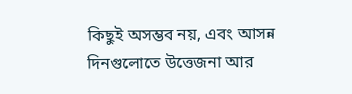কিছুই অসম্ভব নয়, এবং আসন্ন দিনগুলোতে উত্তেজনা আর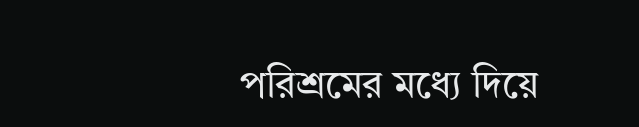পরিশ্রমের মধ্যে দিয়ে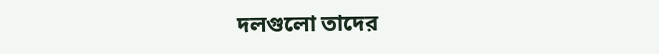দলগুলো তাদের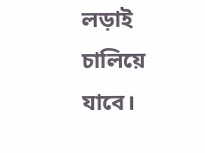লড়াই চালিয়ে যাবে।